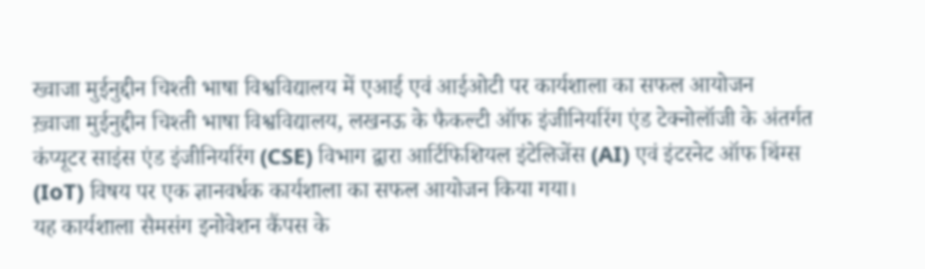ख्वाजा मुईनुद्दीन चिश्ती भाषा विश्वविद्यालय में एआई एवं आईओटी पर कार्यशाला का सफल आयोजन
ख़्वाजा मुईनुद्दीन चिश्ती भाषा विश्वविद्यालय, लखनऊ के फैकल्टी ऑफ इंजीनियरिंग एंड टेक्नोलॉजी के अंतर्गत कंप्यूटर साइंस एंड इंजीनियरिंग (CSE) विभाग द्वारा आर्टिफिशियल इंटेलिजेंस (AI) एवं इंटरनेट ऑफ थिंग्स (IoT) विषय पर एक ज्ञानवर्धक कार्यशाला का सफल आयोजन किया गया।
यह कार्यशाला सैमसंग इनोवेशन कैंपस के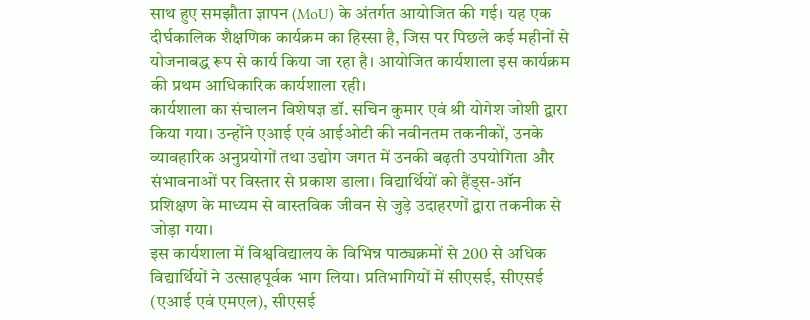साथ हुए समझौता ज्ञापन (MoU) के अंतर्गत आयोजित की गई। यह एक दीर्घकालिक शैक्षणिक कार्यक्रम का हिस्सा है, जिस पर पिछले कई महीनों से योजनाबद्ध रूप से कार्य किया जा रहा है। आयोजित कार्यशाला इस कार्यक्रम की प्रथम आधिकारिक कार्यशाला रही।
कार्यशाला का संचालन विशेषज्ञ डॉ. सचिन कुमार एवं श्री योगेश जोशी द्वारा किया गया। उन्होंने एआई एवं आईओटी की नवीनतम तकनीकों, उनके व्यावहारिक अनुप्रयोगों तथा उद्योग जगत में उनकी बढ़ती उपयोगिता और संभावनाओं पर विस्तार से प्रकाश डाला। विद्यार्थियों को हैंड्स-ऑन प्रशिक्षण के माध्यम से वास्तविक जीवन से जुड़े उदाहरणों द्वारा तकनीक से जोड़ा गया।
इस कार्यशाला में विश्वविद्यालय के विभिन्न पाठ्यक्रमों से 200 से अधिक विद्यार्थियों ने उत्साहपूर्वक भाग लिया। प्रतिभागियों में सीएसई, सीएसई (एआई एवं एमएल), सीएसई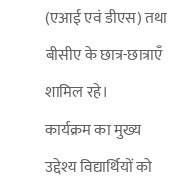(एआई एवं डीएस) तथा बीसीए के छात्र-छात्राएँ शामिल रहे।
कार्यक्रम का मुख्य उद्देश्य विद्यार्थियों को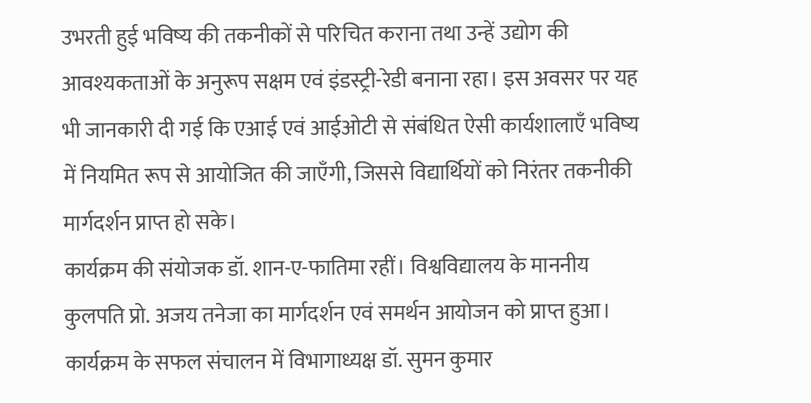उभरती हुई भविष्य की तकनीकों से परिचित कराना तथा उन्हें उद्योग की आवश्यकताओं के अनुरूप सक्षम एवं इंडस्ट्री-रेडी बनाना रहा। इस अवसर पर यह भी जानकारी दी गई कि एआई एवं आईओटी से संबंधित ऐसी कार्यशालाएँ भविष्य में नियमित रूप से आयोजित की जाएँगी, जिससे विद्यार्थियों को निरंतर तकनीकी मार्गदर्शन प्राप्त हो सके।
कार्यक्रम की संयोजक डॉ. शान-ए-फातिमा रहीं। विश्वविद्यालय के माननीय कुलपति प्रो. अजय तनेजा का मार्गदर्शन एवं समर्थन आयोजन को प्राप्त हुआ। कार्यक्रम के सफल संचालन में विभागाध्यक्ष डॉ. सुमन कुमार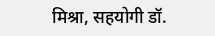मिश्रा, सहयोगी डॉ.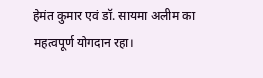हेमंत कुमार एवं डॉ. सायमा अलीम का महत्वपूर्ण योगदान रहा।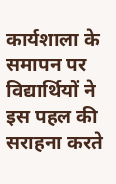कार्यशाला के समापन पर विद्यार्थियों ने इस पहल की सराहना करते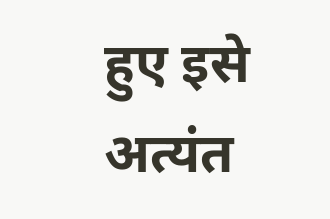हुए इसे अत्यंत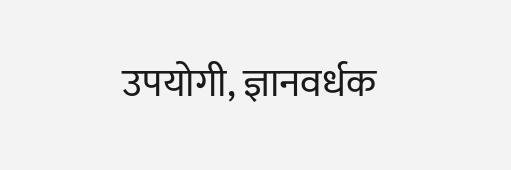उपयोगी, ज्ञानवर्धक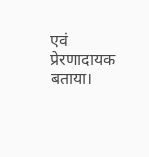एवं प्रेरणादायक बताया।